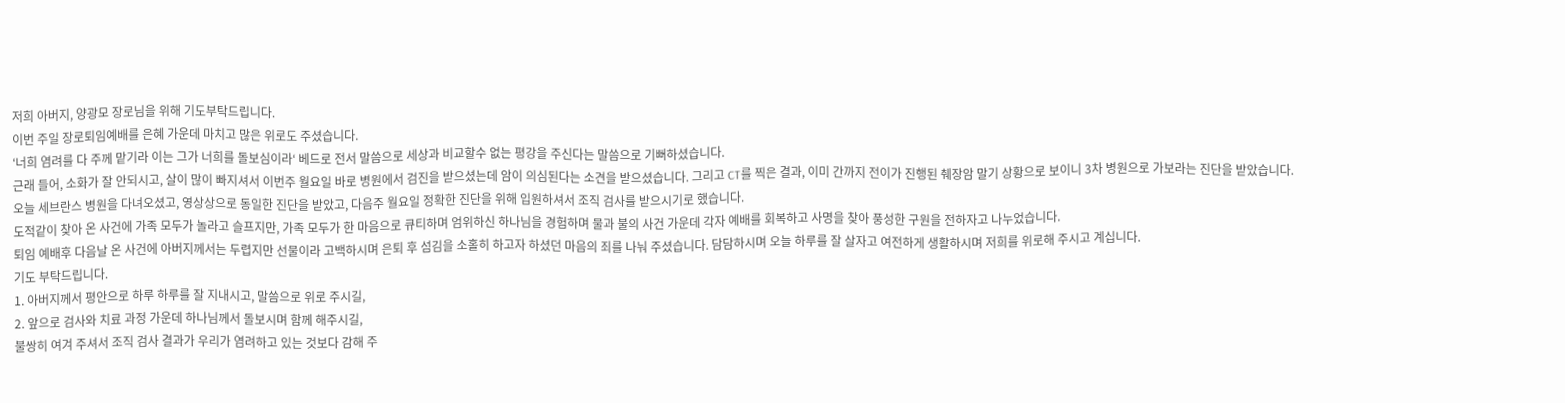저희 아버지, 양광모 장로님을 위해 기도부탁드립니다.
이번 주일 장로퇴임예배를 은혜 가운데 마치고 많은 위로도 주셨습니다.
‘너희 염려를 다 주께 맡기라 이는 그가 너희를 돌보심이라‘ 베드로 전서 말씀으로 세상과 비교할수 없는 평강을 주신다는 말씀으로 기뻐하셨습니다.
근래 들어, 소화가 잘 안되시고, 살이 많이 빠지셔서 이번주 월요일 바로 병원에서 검진을 받으셨는데 암이 의심된다는 소견을 받으셨습니다. 그리고 CT를 찍은 결과, 이미 간까지 전이가 진행된 췌장암 말기 상황으로 보이니 3차 병원으로 가보라는 진단을 받았습니다.
오늘 세브란스 병원을 다녀오셨고, 영상상으로 동일한 진단을 받았고, 다음주 월요일 정확한 진단을 위해 입원하셔서 조직 검사를 받으시기로 했습니다.
도적같이 찾아 온 사건에 가족 모두가 놀라고 슬프지만, 가족 모두가 한 마음으로 큐티하며 엄위하신 하나님을 경험하며 물과 불의 사건 가운데 각자 예배를 회복하고 사명을 찾아 풍성한 구원을 전하자고 나누었습니다.
퇴임 예배후 다음날 온 사건에 아버지께서는 두렵지만 선물이라 고백하시며 은퇴 후 섬김을 소홀히 하고자 하셨던 마음의 죄를 나눠 주셨습니다. 담담하시며 오늘 하루를 잘 살자고 여전하게 생활하시며 저희를 위로해 주시고 계십니다.
기도 부탁드립니다.
1. 아버지께서 평안으로 하루 하루를 잘 지내시고, 말씀으로 위로 주시길,
2. 앞으로 검사와 치료 과정 가운데 하나님께서 돌보시며 함께 해주시길,
불쌍히 여겨 주셔서 조직 검사 결과가 우리가 염려하고 있는 것보다 감해 주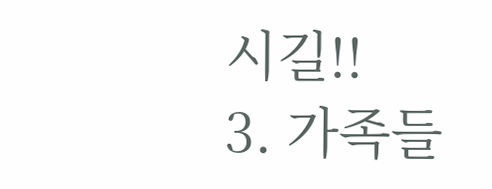시길!!
3. 가족들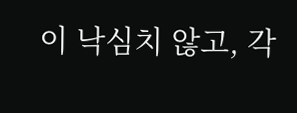이 낙심치 않고, 각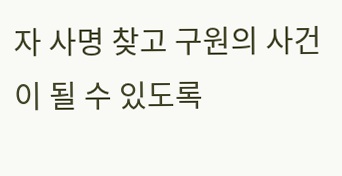자 사명 찾고 구원의 사건이 될 수 있도록